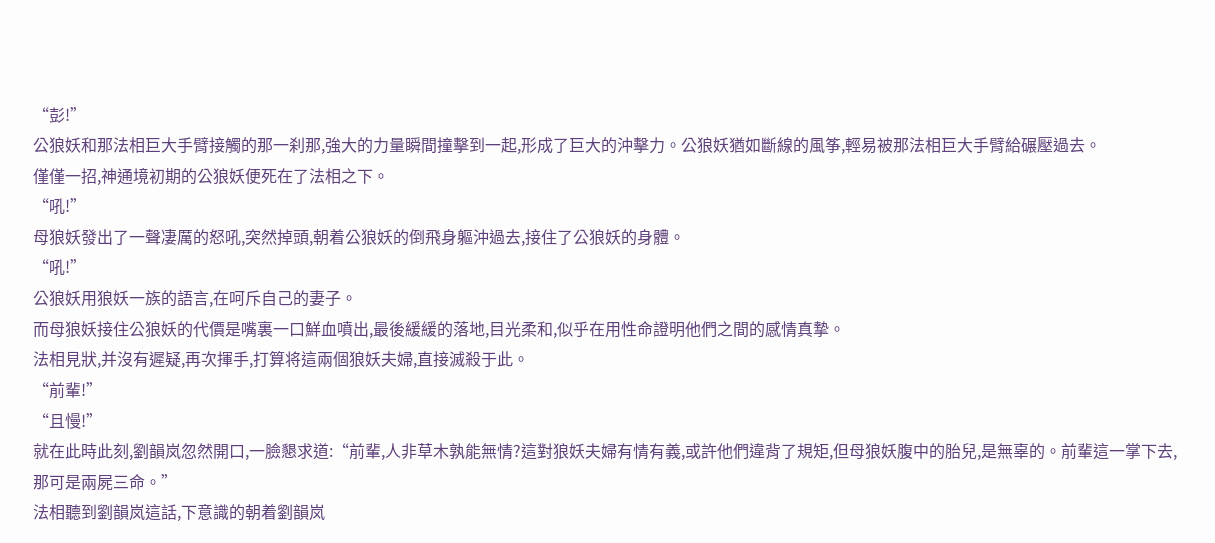“彭!”
公狼妖和那法相巨大手臂接觸的那一刹那,強大的力量瞬間撞擊到一起,形成了巨大的沖擊力。公狼妖猶如斷線的風筝,輕易被那法相巨大手臂給碾壓過去。
僅僅一招,神通境初期的公狼妖便死在了法相之下。
“吼!”
母狼妖發出了一聲凄厲的怒吼,突然掉頭,朝着公狼妖的倒飛身軀沖過去,接住了公狼妖的身體。
“吼!”
公狼妖用狼妖一族的語言,在呵斥自己的妻子。
而母狼妖接住公狼妖的代價是嘴裏一口鮮血噴出,最後緩緩的落地,目光柔和,似乎在用性命證明他們之間的感情真摯。
法相見狀,并沒有遲疑,再次揮手,打算将這兩個狼妖夫婦,直接滅殺于此。
“前輩!”
“且慢!”
就在此時此刻,劉韻岚忽然開口,一臉懇求道:“前輩,人非草木孰能無情?這對狼妖夫婦有情有義,或許他們違背了規矩,但母狼妖腹中的胎兒,是無辜的。前輩這一掌下去,那可是兩屍三命。”
法相聽到劉韻岚這話,下意識的朝着劉韻岚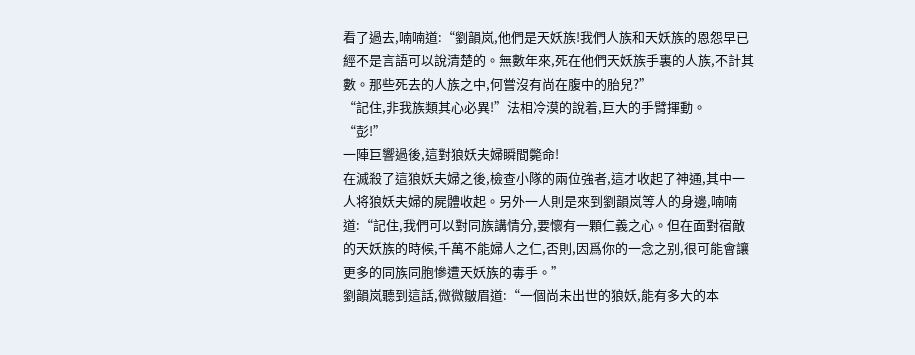看了過去,喃喃道:“劉韻岚,他們是天妖族!我們人族和天妖族的恩怨早已經不是言語可以說清楚的。無數年來,死在他們天妖族手裏的人族,不計其數。那些死去的人族之中,何嘗沒有尚在腹中的胎兒?”
“記住,非我族類其心必異!”法相冷漠的說着,巨大的手臂揮動。
“彭!”
一陣巨響過後,這對狼妖夫婦瞬間斃命!
在滅殺了這狼妖夫婦之後,檢查小隊的兩位強者,這才收起了神通,其中一人将狼妖夫婦的屍體收起。另外一人則是來到劉韻岚等人的身邊,喃喃道:“記住,我們可以對同族講情分,要懷有一顆仁義之心。但在面對宿敵的天妖族的時候,千萬不能婦人之仁,否則,因爲你的一念之别,很可能會讓更多的同族同胞慘遭天妖族的毒手。”
劉韻岚聽到這話,微微皺眉道:“一個尚未出世的狼妖,能有多大的本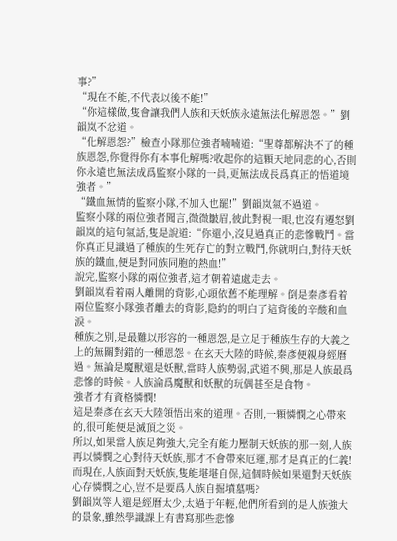事?”
“現在不能,不代表以後不能!”
“你這樣做,隻會讓我們人族和天妖族永遠無法化解恩怨。”劉韻岚不忿道。
“化解恩怨?”檢查小隊那位強者喃喃道:“聖尊都解決不了的種族恩怨,你覺得你有本事化解嗎?收起你的這顆天地同悲的心,否則你永遠也無法成爲監察小隊的一員,更無法成長爲真正的悟道境強者。”
“鐵血無情的監察小隊,不加入也罷!”劉韻岚氣不過道。
監察小隊的兩位強者聞言,微微皺眉,彼此對視一眼,也沒有遷怒劉韻岚的這句氣話,隻是說道:“你還小,沒見過真正的悲慘戰鬥。當你真正見識過了種族的生死存亡的對立戰鬥,你就明白,對待天妖族的鐵血,便是對同族同胞的熱血!”
說完,監察小隊的兩位強者,這才朝着遠處走去。
劉韻岚看着兩人離開的背影,心頭依舊不能理解。倒是秦彥看着兩位監察小隊強者離去的背影,隐約的明白了這背後的辛酸和血淚。
種族之别,是最難以形容的一種恩怨,是立足于種族生存的大義之上的無關對錯的一種恩怨。在玄天大陸的時候,秦彥便親身經曆過。無論是魔獸還是妖獸,當時人族勢弱,武道不興,那是人族最爲悲慘的時候。人族淪爲魔獸和妖獸的玩偶甚至是食物。
強者才有資格憐憫!
這是秦彥在玄天大陸領悟出來的道理。否則,一顆憐憫之心帶來的,很可能便是滅頂之災。
所以,如果當人族足夠強大,完全有能力壓制天妖族的那一刻,人族再以憐憫之心對待天妖族,那才不會帶來厄運,那才是真正的仁義!
而現在,人族面對天妖族,隻能堪堪自保,這個時候如果還對天妖族心存憐憫之心,豈不是要爲人族自掘墳墓嗎?
劉韻岚等人還是經曆太少,太過于年輕,他們所看到的是人族強大的景象,雖然學識課上有書寫那些悲慘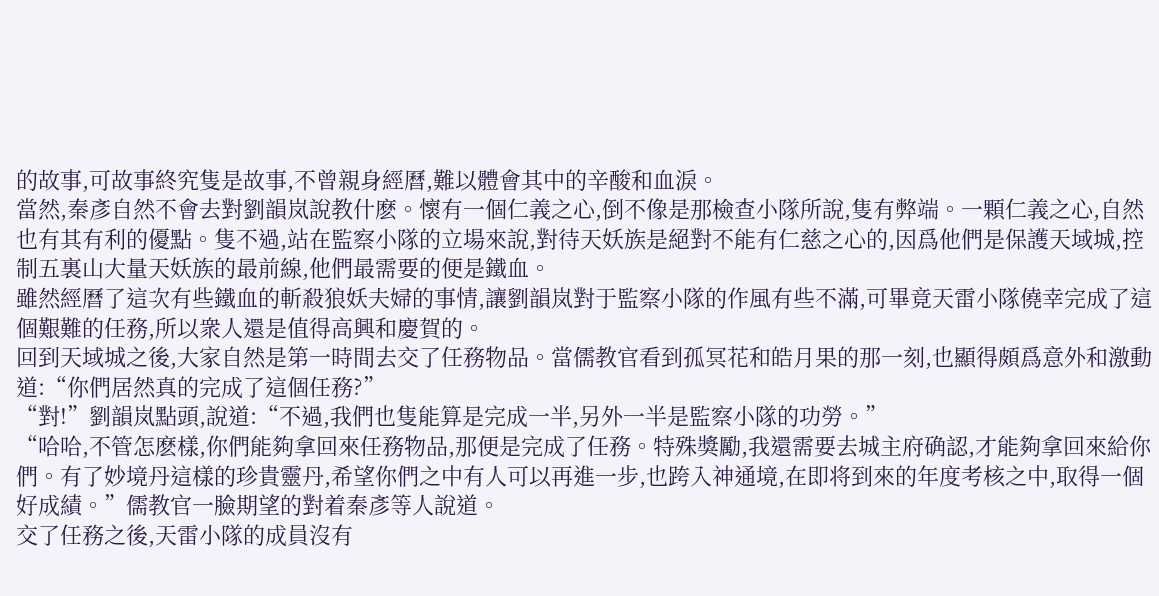的故事,可故事終究隻是故事,不曾親身經曆,難以體會其中的辛酸和血淚。
當然,秦彥自然不會去對劉韻岚說教什麽。懷有一個仁義之心,倒不像是那檢查小隊所說,隻有弊端。一顆仁義之心,自然也有其有利的優點。隻不過,站在監察小隊的立場來說,對待天妖族是絕對不能有仁慈之心的,因爲他們是保護天域城,控制五裏山大量天妖族的最前線,他們最需要的便是鐵血。
雖然經曆了這次有些鐵血的斬殺狼妖夫婦的事情,讓劉韻岚對于監察小隊的作風有些不滿,可畢竟天雷小隊僥幸完成了這個艱難的任務,所以衆人還是值得高興和慶賀的。
回到天域城之後,大家自然是第一時間去交了任務物品。當儒教官看到孤冥花和皓月果的那一刻,也顯得頗爲意外和激動道:“你們居然真的完成了這個任務?”
“對!”劉韻岚點頭,說道:“不過,我們也隻能算是完成一半,另外一半是監察小隊的功勞。”
“哈哈,不管怎麽樣,你們能夠拿回來任務物品,那便是完成了任務。特殊獎勵,我還需要去城主府确認,才能夠拿回來給你們。有了妙境丹這樣的珍貴靈丹,希望你們之中有人可以再進一步,也跨入神通境,在即将到來的年度考核之中,取得一個好成績。”儒教官一臉期望的對着秦彥等人說道。
交了任務之後,天雷小隊的成員沒有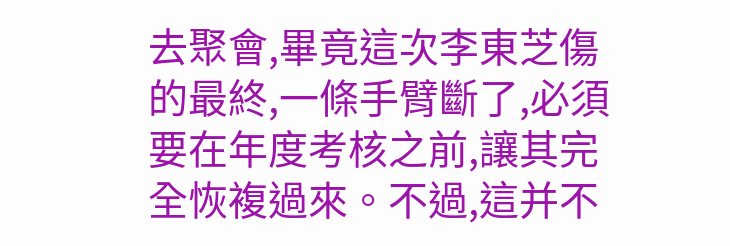去聚會,畢竟這次李東芝傷的最終,一條手臂斷了,必須要在年度考核之前,讓其完全恢複過來。不過,這并不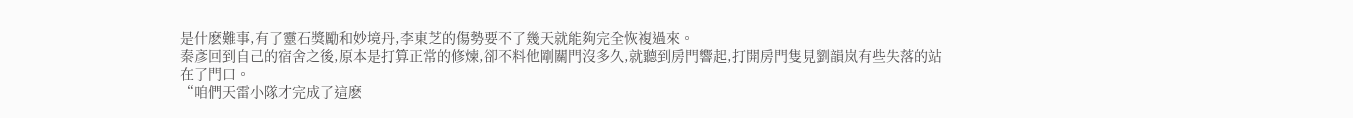是什麽難事,有了靈石獎勵和妙境丹,李東芝的傷勢要不了幾天就能夠完全恢複過來。
秦彥回到自己的宿舍之後,原本是打算正常的修煉,卻不料他剛關門沒多久,就聽到房門響起,打開房門隻見劉韻岚有些失落的站在了門口。
“咱們天雷小隊才完成了這麽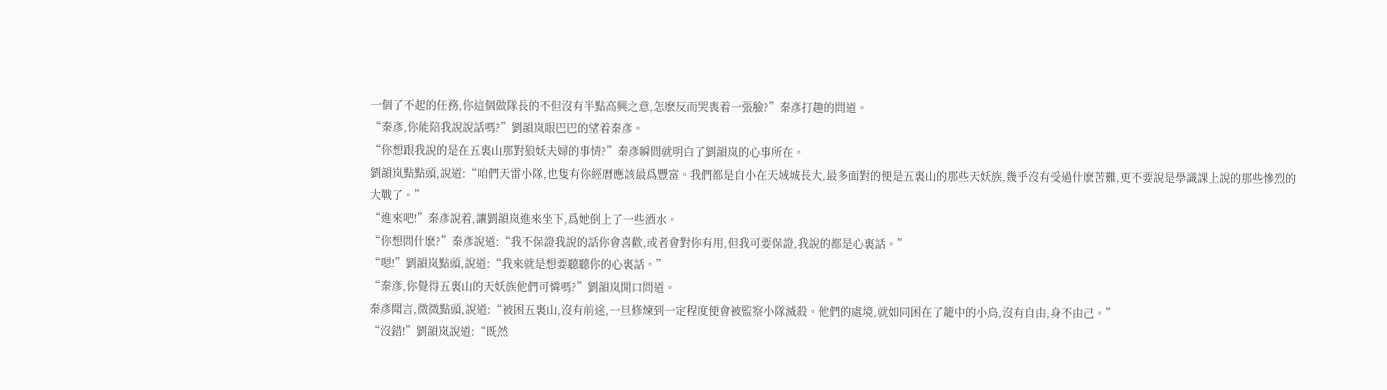一個了不起的任務,你這個做隊長的不但沒有半點高興之意,怎麽反而哭喪着一張臉?”秦彥打趣的問道。
“秦彥,你能陪我說說話嗎?”劉韻岚眼巴巴的望着秦彥。
“你想跟我說的是在五裏山那對狼妖夫婦的事情?”秦彥瞬間就明白了劉韻岚的心事所在。
劉韻岚點點頭,說道:“咱們天雷小隊,也隻有你經曆應該最爲豐富。我們都是自小在天域城長大,最多面對的便是五裏山的那些天妖族,幾乎沒有受過什麽苦難,更不要說是學識課上說的那些慘烈的大戰了。”
“進來吧!”秦彥說着,讓劉韻岚進來坐下,爲她倒上了一些酒水。
“你想問什麽?”秦彥說道:“我不保證我說的話你會喜歡,或者會對你有用,但我可要保證,我說的都是心裏話。”
“嗯!”劉韻岚點頭,說道:“我來就是想要聽聽你的心裏話。”
“秦彥,你覺得五裏山的天妖族他們可憐嗎?”劉韻岚開口問道。
秦彥聞言,微微點頭,說道:“被困五裏山,沒有前途,一旦修煉到一定程度便會被監察小隊滅殺。他們的處境,就如同困在了籠中的小鳥,沒有自由,身不由己。”
“沒錯!”劉韻岚說道:“既然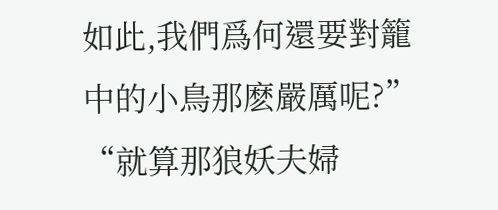如此,我們爲何還要對籠中的小鳥那麽嚴厲呢?”
“就算那狼妖夫婦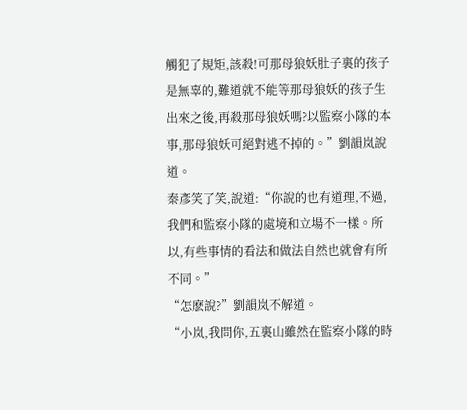觸犯了規矩,該殺!可那母狼妖肚子裏的孩子是無辜的,難道就不能等那母狼妖的孩子生出來之後,再殺那母狼妖嗎?以監察小隊的本事,那母狼妖可絕對逃不掉的。”劉韻岚說道。
秦彥笑了笑,說道:“你說的也有道理,不過,我們和監察小隊的處境和立場不一樣。所以,有些事情的看法和做法自然也就會有所不同。”
“怎麽說?”劉韻岚不解道。
“小岚,我問你,五裏山雖然在監察小隊的時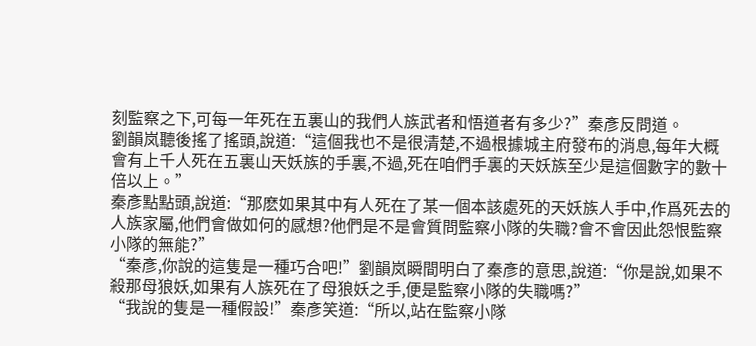刻監察之下,可每一年死在五裏山的我們人族武者和悟道者有多少?”秦彥反問道。
劉韻岚聽後搖了搖頭,說道:“這個我也不是很清楚,不過根據城主府發布的消息,每年大概會有上千人死在五裏山天妖族的手裏,不過,死在咱們手裏的天妖族至少是這個數字的數十倍以上。”
秦彥點點頭,說道:“那麽如果其中有人死在了某一個本該處死的天妖族人手中,作爲死去的人族家屬,他們會做如何的感想?他們是不是會質問監察小隊的失職?會不會因此怨恨監察小隊的無能?”
“秦彥,你說的這隻是一種巧合吧!”劉韻岚瞬間明白了秦彥的意思,說道:“你是說,如果不殺那母狼妖,如果有人族死在了母狼妖之手,便是監察小隊的失職嗎?”
“我說的隻是一種假設!”秦彥笑道:“所以,站在監察小隊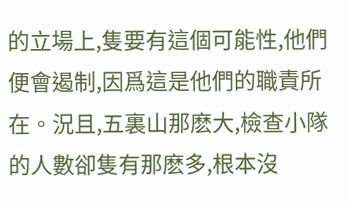的立場上,隻要有這個可能性,他們便會遏制,因爲這是他們的職責所在。況且,五裏山那麽大,檢查小隊的人數卻隻有那麽多,根本沒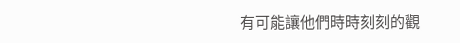有可能讓他們時時刻刻的觀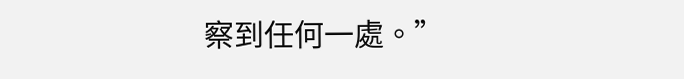察到任何一處。”